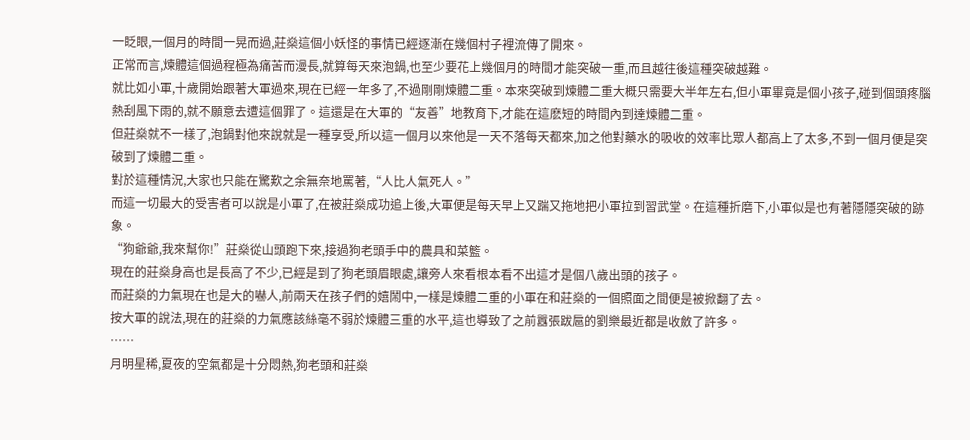一眨眼,一個月的時間一晃而過,莊燊這個小妖怪的事情已經逐漸在幾個村子裡流傳了開來。
正常而言,煉體這個過程極為痛苦而漫長,就算每天來泡鍋,也至少要花上幾個月的時間才能突破一重,而且越往後這種突破越難。
就比如小軍,十歲開始跟著大軍過來,現在已經一年多了,不過剛剛煉體二重。本來突破到煉體二重大概只需要大半年左右,但小軍畢竟是個小孩子,碰到個頭疼腦熱刮風下雨的,就不願意去遭這個罪了。這還是在大軍的“友善”地教育下,才能在這麽短的時間內到達煉體二重。
但莊燊就不一樣了,泡鍋對他來說就是一種享受,所以這一個月以來他是一天不落每天都來,加之他對藥水的吸收的效率比眾人都高上了太多,不到一個月便是突破到了煉體二重。
對於這種情況,大家也只能在驚歎之余無奈地罵著,“人比人氣死人。”
而這一切最大的受害者可以說是小軍了,在被莊燊成功追上後,大軍便是每天早上又踹又拖地把小軍拉到習武堂。在這種折磨下,小軍似是也有著隱隱突破的跡象。
“狗爺爺,我來幫你!”莊燊從山頭跑下來,接過狗老頭手中的農具和菜籃。
現在的莊燊身高也是長高了不少,已經是到了狗老頭眉眼處,讓旁人來看根本看不出這才是個八歲出頭的孩子。
而莊燊的力氣現在也是大的嚇人,前兩天在孩子們的嬉鬧中,一樣是煉體二重的小軍在和莊燊的一個照面之間便是被掀翻了去。
按大軍的說法,現在的莊燊的力氣應該絲毫不弱於煉體三重的水平,這也導致了之前囂張跋扈的劉樂最近都是收斂了許多。
……
月明星稀,夏夜的空氣都是十分悶熱,狗老頭和莊燊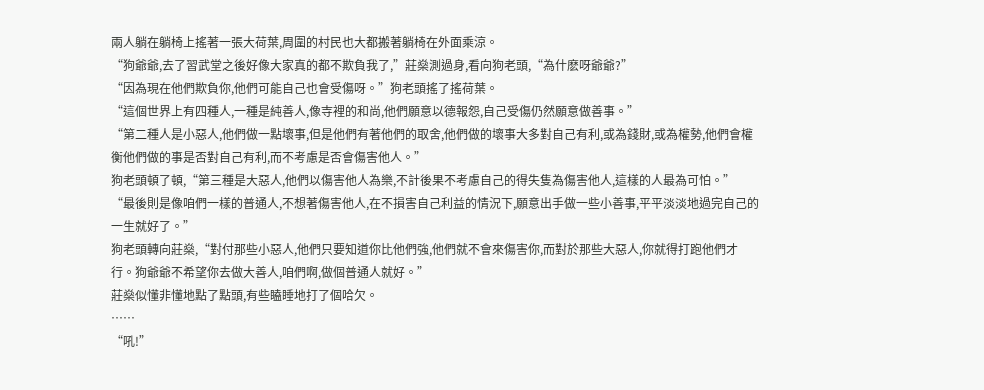兩人躺在躺椅上搖著一張大荷葉,周圍的村民也大都搬著躺椅在外面乘涼。
“狗爺爺,去了習武堂之後好像大家真的都不欺負我了,”莊燊測過身,看向狗老頭,“為什麽呀爺爺?”
“因為現在他們欺負你,他們可能自己也會受傷呀。”狗老頭搖了搖荷葉。
“這個世界上有四種人,一種是純善人,像寺裡的和尚,他們願意以德報怨,自己受傷仍然願意做善事。”
“第二種人是小惡人,他們做一點壞事,但是他們有著他們的取舍,他們做的壞事大多對自己有利,或為錢財,或為權勢,他們會權衡他們做的事是否對自己有利,而不考慮是否會傷害他人。”
狗老頭頓了頓,“第三種是大惡人,他們以傷害他人為樂,不計後果不考慮自己的得失隻為傷害他人,這樣的人最為可怕。”
“最後則是像咱們一樣的普通人,不想著傷害他人,在不損害自己利益的情況下,願意出手做一些小善事,平平淡淡地過完自己的一生就好了。”
狗老頭轉向莊燊,“對付那些小惡人,他們只要知道你比他們強,他們就不會來傷害你,而對於那些大惡人,你就得打跑他們才行。狗爺爺不希望你去做大善人,咱們啊,做個普通人就好。”
莊燊似懂非懂地點了點頭,有些瞌睡地打了個哈欠。
……
“吼!”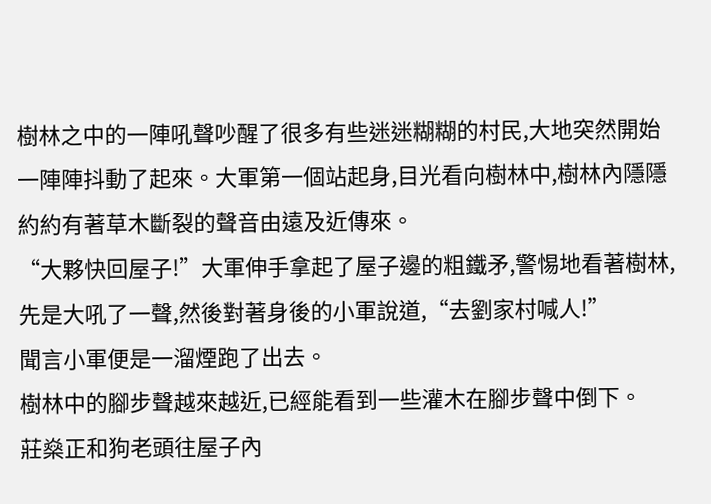樹林之中的一陣吼聲吵醒了很多有些迷迷糊糊的村民,大地突然開始一陣陣抖動了起來。大軍第一個站起身,目光看向樹林中,樹林內隱隱約約有著草木斷裂的聲音由遠及近傳來。
“大夥快回屋子!”大軍伸手拿起了屋子邊的粗鐵矛,警惕地看著樹林,先是大吼了一聲,然後對著身後的小軍說道,“去劉家村喊人!”
聞言小軍便是一溜煙跑了出去。
樹林中的腳步聲越來越近,已經能看到一些灌木在腳步聲中倒下。
莊燊正和狗老頭往屋子內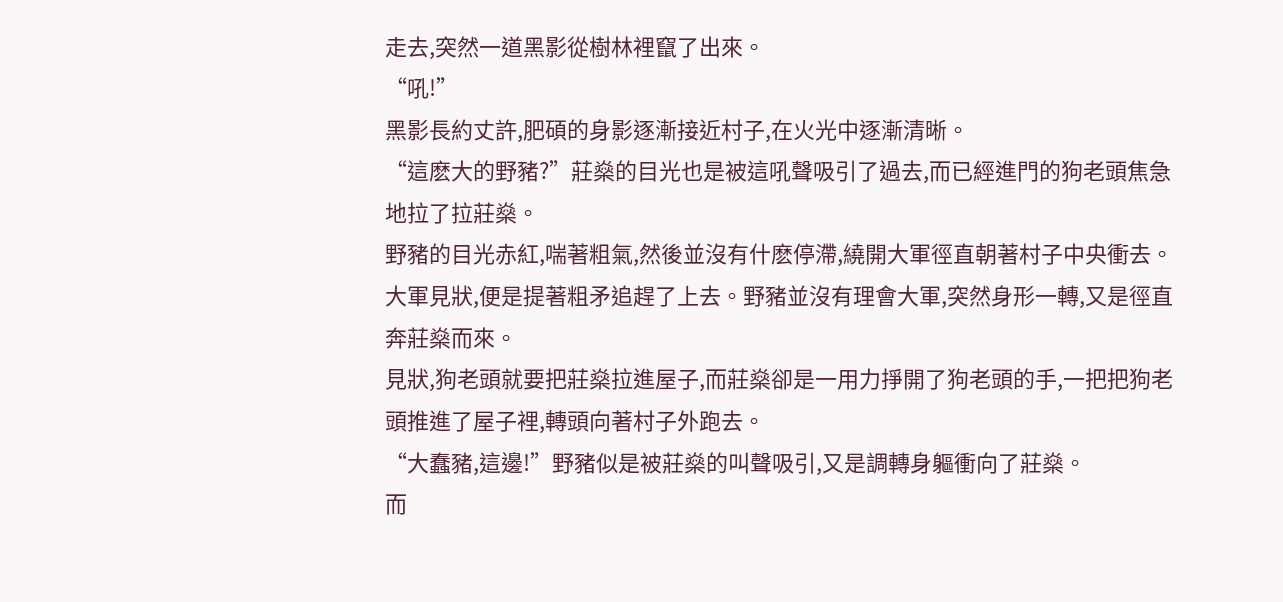走去,突然一道黑影從樹林裡竄了出來。
“吼!”
黑影長約丈許,肥碩的身影逐漸接近村子,在火光中逐漸清晰。
“這麽大的野豬?”莊燊的目光也是被這吼聲吸引了過去,而已經進門的狗老頭焦急地拉了拉莊燊。
野豬的目光赤紅,喘著粗氣,然後並沒有什麽停滯,繞開大軍徑直朝著村子中央衝去。
大軍見狀,便是提著粗矛追趕了上去。野豬並沒有理會大軍,突然身形一轉,又是徑直奔莊燊而來。
見狀,狗老頭就要把莊燊拉進屋子,而莊燊卻是一用力掙開了狗老頭的手,一把把狗老頭推進了屋子裡,轉頭向著村子外跑去。
“大蠢豬,這邊!”野豬似是被莊燊的叫聲吸引,又是調轉身軀衝向了莊燊。
而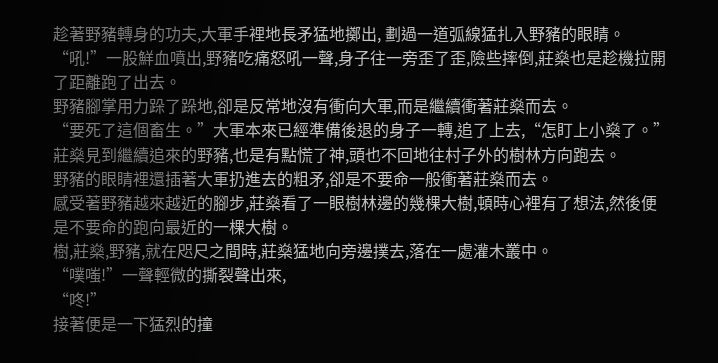趁著野豬轉身的功夫,大軍手裡地長矛猛地擲出, 劃過一道弧線猛扎入野豬的眼睛。
“吼!”一股鮮血噴出,野豬吃痛怒吼一聲,身子往一旁歪了歪,險些摔倒,莊燊也是趁機拉開了距離跑了出去。
野豬腳掌用力跺了跺地,卻是反常地沒有衝向大軍,而是繼續衝著莊燊而去。
“要死了這個畜生。”大軍本來已經準備後退的身子一轉,追了上去,“怎盯上小燊了。”
莊燊見到繼續追來的野豬,也是有點慌了神,頭也不回地往村子外的樹林方向跑去。
野豬的眼睛裡還插著大軍扔進去的粗矛,卻是不要命一般衝著莊燊而去。
感受著野豬越來越近的腳步,莊燊看了一眼樹林邊的幾棵大樹,頓時心裡有了想法,然後便是不要命的跑向最近的一棵大樹。
樹,莊燊,野豬,就在咫尺之間時,莊燊猛地向旁邊撲去,落在一處灌木叢中。
“噗嗤!”一聲輕微的撕裂聲出來,
“咚!”
接著便是一下猛烈的撞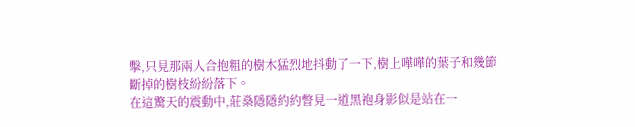擊,只見那兩人合抱粗的樹木猛烈地抖動了一下,樹上嘩嘩的葉子和幾節斷掉的樹枝紛紛落下。
在這驚天的震動中,莊燊隱隱約約瞥見一道黑袍身影似是站在一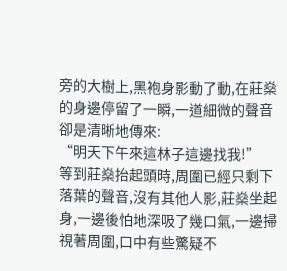旁的大樹上,黑袍身影動了動,在莊燊的身邊停留了一瞬,一道細微的聲音卻是清晰地傳來:
“明天下午來這林子這邊找我!”
等到莊燊抬起頭時,周圍已經只剩下落葉的聲音,沒有其他人影,莊燊坐起身,一邊後怕地深吸了幾口氣,一邊掃視著周圍,口中有些驚疑不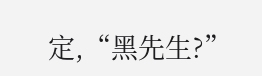定,“黑先生?”